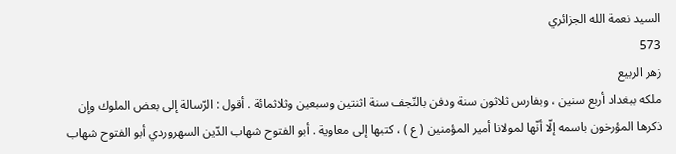السيد نعمة الله الجزائري
573
زهر الربيع
ملكه ببغداد أربع سنين ، وبفارس ثلاثون سنة ودفن بالنّجف سنة اثنتين وسبعين وثلاثمائة . أقول : الرّسالة إلى بعض الملوك وإن ذكرها المؤرخون باسمه إلّا أنّها لمولانا أمير المؤمنين ( ع ) ، كتبها إلى معاوية . أبو الفتوح شهاب الدّين السهروردي أبو الفتوح شهاب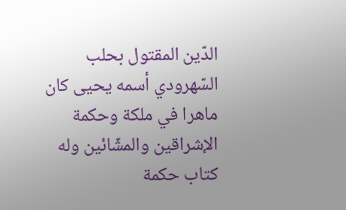الدّين المقتول بحلب السّهرودي أسمه يحيى كان ماهرا في ملكة وحكمة الإشراقين والمشّائين وله كتاب حكمة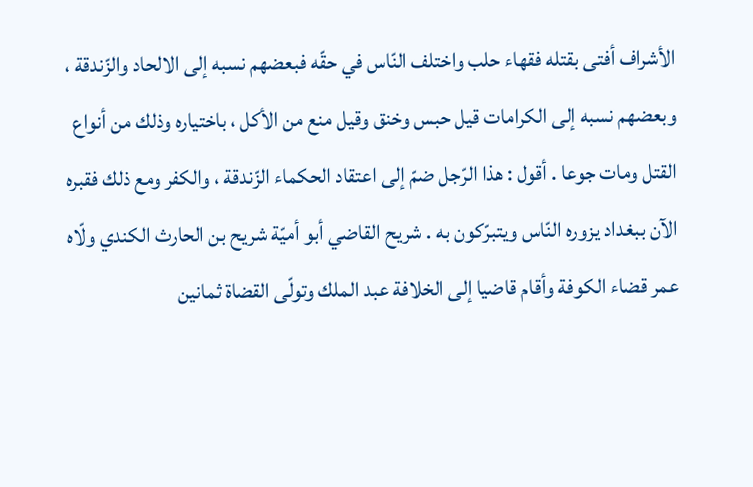الأشراف أفتى بقتله فقهاء حلب واختلف النّاس في حقّه فبعضهم نسبه إلى الالحاد والزّندقة ، وبعضهم نسبه إلى الكرامات قيل حبس وخنق وقيل منع من الأكل ، باختياره وذلك من أنواع القتل ومات جوعا . أقول : هذا الرّجل ضمّ إلى اعتقاد الحكماء الزّندقة ، والكفر ومع ذلك فقبره الآن ببغداد يزوره النّاس ويتبرّكون به . شريح القاضي أبو أميّة شريح بن الحارث الكندي ولّاه عمر قضاء الكوفة وأقام قاضيا إلى الخلافة عبد الملك وتولّى القضاة ثمانين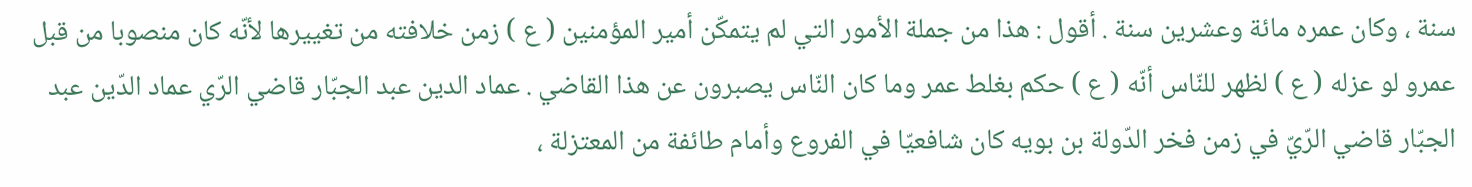سنة ، وكان عمره مائة وعشرين سنة . أقول : هذا من جملة الأمور التي لم يتمكّن أمير المؤمنين ( ع ) زمن خلافته من تغييرها لأنّه كان منصوبا من قبل عمرو لو عزله ( ع ) لظهر للنّاس أنّه ( ع ) حكم بغلط عمر وما كان النّاس يصبرون عن هذا القاضي . عماد الدين عبد الجبّار قاضي الرّي عماد الدّين عبد الجبّار قاضي الرّيّ في زمن فخر الدّولة بن بويه كان شافعيّا في الفروع وأمام طائفة من المعتزلة ،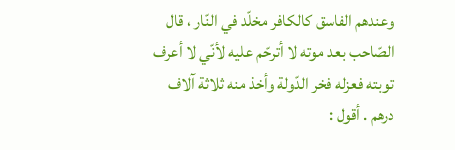وعندهم الفاسق كالكافر مخلّد في النّار ، قال الصّاحب بعد موته لا أترحّم عليه لأنّي لا أعرف توبته فعزله فخر الدّولة وأخذ منه ثلاثة آلاف درهم . أقول :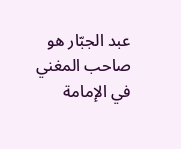عبد الجبّار هو صاحب المغني في الإمامة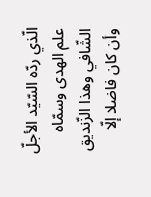الّذي ردّه السّيّد الأجلّ علم الهدى وسمّاه الشّافي وهذا الزّنديق وأن كان فاضلا إلّا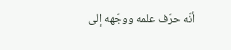أنّه حرّف علمه ووجّهه إلى